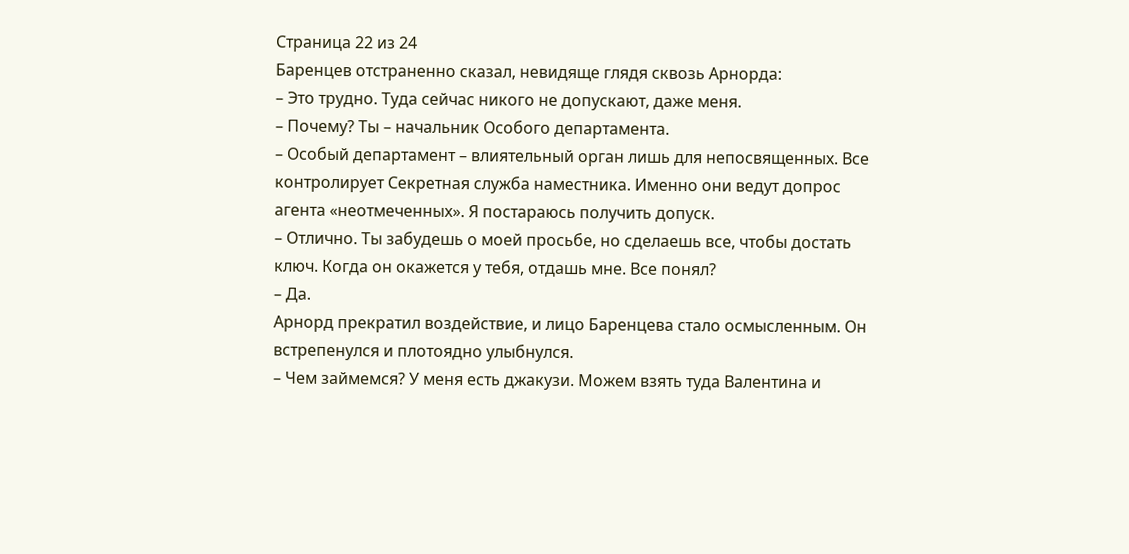Страница 22 из 24
Баренцев отстраненно сказал, невидяще глядя сквозь Арнорда:
– Это трудно. Туда сейчас никого не допускают, даже меня.
– Почему? Ты – начальник Особого департамента.
– Особый департамент – влиятельный орган лишь для непосвященных. Все контролирует Секретная служба наместника. Именно они ведут допрос агента «неотмеченных». Я постараюсь получить допуск.
– Отлично. Ты забудешь о моей просьбе, но сделаешь все, чтобы достать ключ. Когда он окажется у тебя, отдашь мне. Все понял?
– Да.
Арнорд прекратил воздействие, и лицо Баренцева стало осмысленным. Он встрепенулся и плотоядно улыбнулся.
– Чем займемся? У меня есть джакузи. Можем взять туда Валентина и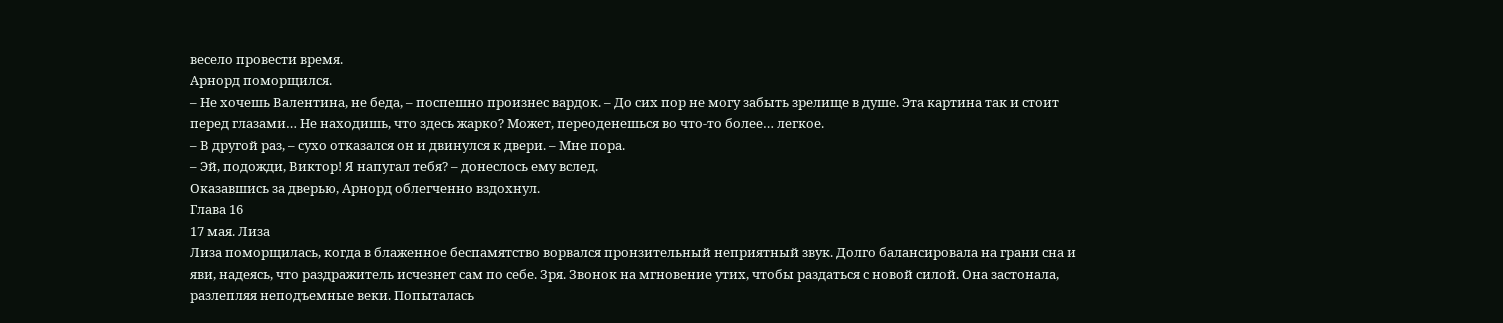весело провести время.
Арнорд поморщился.
– Не хочешь Валентина, не беда, – поспешно произнес вардок. – До сих пор не могу забыть зрелище в душе. Эта картина так и стоит перед глазами… Не находишь, что здесь жарко? Может, переоденешься во что-то более… легкое.
– В другой раз, – сухо отказался он и двинулся к двери. – Мне пора.
– Эй, подожди, Виктор! Я напугал тебя? – донеслось ему вслед.
Оказавшись за дверью, Арнорд облегченно вздохнул.
Глава 16
17 мая. Лиза
Лиза поморщилась, когда в блаженное беспамятство ворвался пронзительный неприятный звук. Долго балансировала на грани сна и яви, надеясь, что раздражитель исчезнет сам по себе. Зря. Звонок на мгновение утих, чтобы раздаться с новой силой. Она застонала, разлепляя неподъемные веки. Попыталась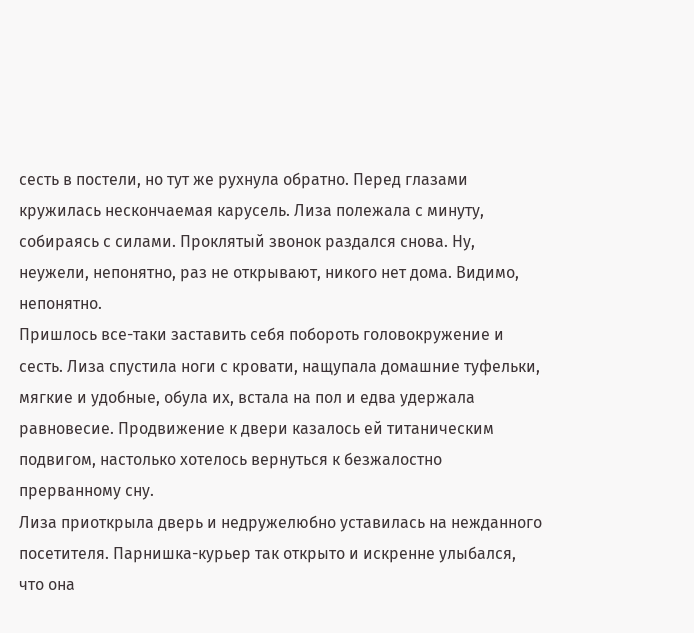сесть в постели, но тут же рухнула обратно. Перед глазами кружилась нескончаемая карусель. Лиза полежала с минуту, собираясь с силами. Проклятый звонок раздался снова. Ну, неужели, непонятно, раз не открывают, никого нет дома. Видимо, непонятно.
Пришлось все-таки заставить себя побороть головокружение и сесть. Лиза спустила ноги с кровати, нащупала домашние туфельки, мягкие и удобные, обула их, встала на пол и едва удержала равновесие. Продвижение к двери казалось ей титаническим подвигом, настолько хотелось вернуться к безжалостно прерванному сну.
Лиза приоткрыла дверь и недружелюбно уставилась на нежданного посетителя. Парнишка-курьер так открыто и искренне улыбался, что она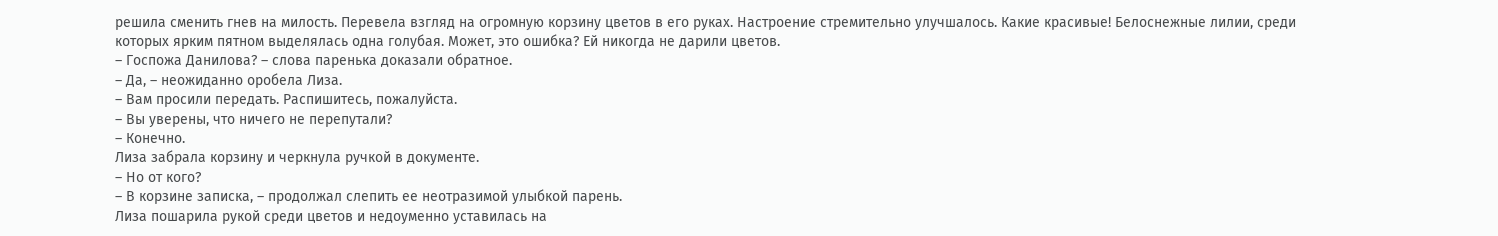решила сменить гнев на милость. Перевела взгляд на огромную корзину цветов в его руках. Настроение стремительно улучшалось. Какие красивые! Белоснежные лилии, среди которых ярким пятном выделялась одна голубая. Может, это ошибка? Ей никогда не дарили цветов.
– Госпожа Данилова? – слова паренька доказали обратное.
– Да, – неожиданно оробела Лиза.
– Вам просили передать. Распишитесь, пожалуйста.
– Вы уверены, что ничего не перепутали?
– Конечно.
Лиза забрала корзину и черкнула ручкой в документе.
– Но от кого?
– В корзине записка, – продолжал слепить ее неотразимой улыбкой парень.
Лиза пошарила рукой среди цветов и недоуменно уставилась на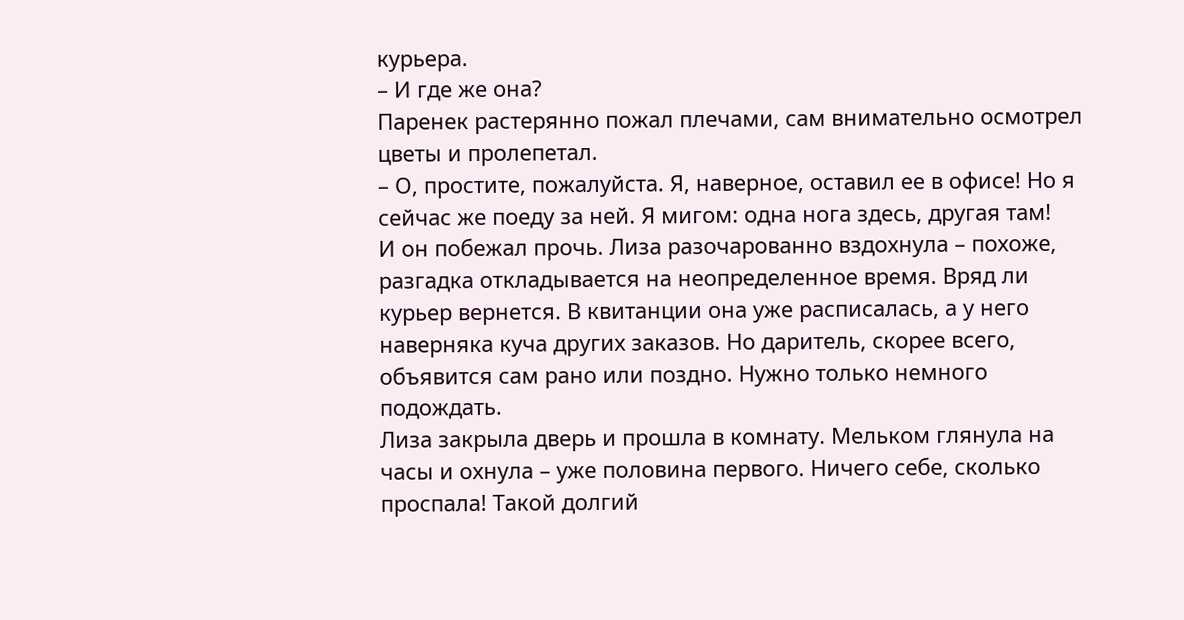курьера.
– И где же она?
Паренек растерянно пожал плечами, сам внимательно осмотрел цветы и пролепетал.
– О, простите, пожалуйста. Я, наверное, оставил ее в офисе! Но я сейчас же поеду за ней. Я мигом: одна нога здесь, другая там!
И он побежал прочь. Лиза разочарованно вздохнула – похоже, разгадка откладывается на неопределенное время. Вряд ли курьер вернется. В квитанции она уже расписалась, а у него наверняка куча других заказов. Но даритель, скорее всего, объявится сам рано или поздно. Нужно только немного подождать.
Лиза закрыла дверь и прошла в комнату. Мельком глянула на часы и охнула – уже половина первого. Ничего себе, сколько проспала! Такой долгий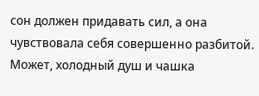сон должен придавать сил, а она чувствовала себя совершенно разбитой. Может, холодный душ и чашка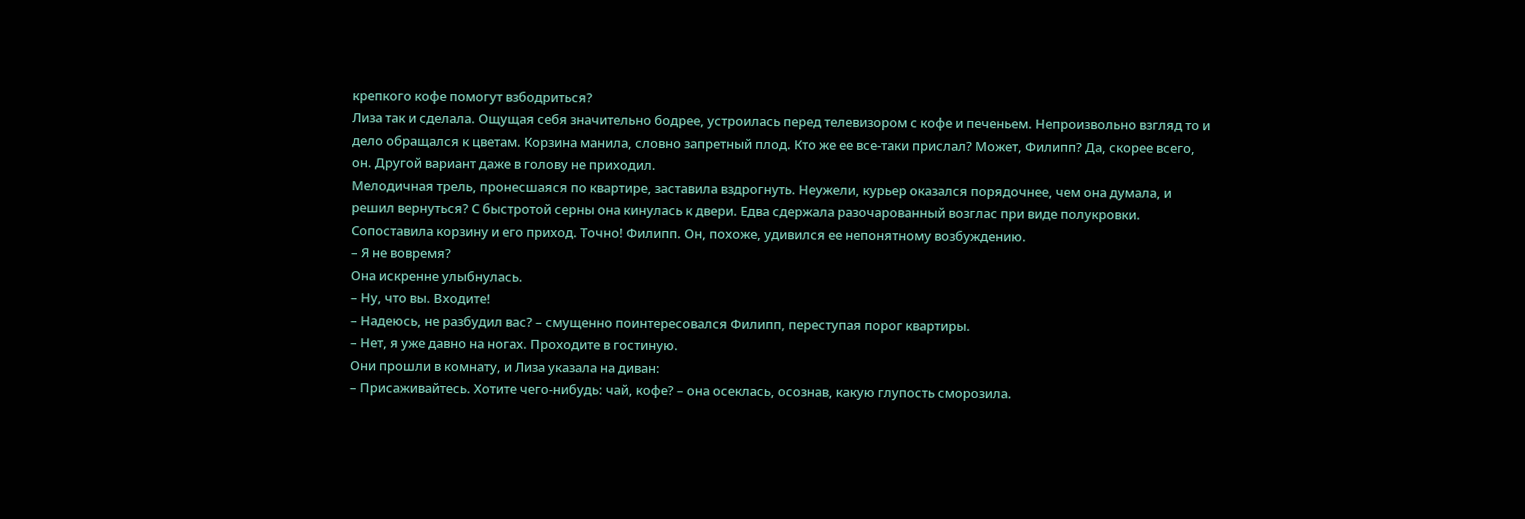крепкого кофе помогут взбодриться?
Лиза так и сделала. Ощущая себя значительно бодрее, устроилась перед телевизором с кофе и печеньем. Непроизвольно взгляд то и дело обращался к цветам. Корзина манила, словно запретный плод. Кто же ее все-таки прислал? Может, Филипп? Да, скорее всего, он. Другой вариант даже в голову не приходил.
Мелодичная трель, пронесшаяся по квартире, заставила вздрогнуть. Неужели, курьер оказался порядочнее, чем она думала, и решил вернуться? С быстротой серны она кинулась к двери. Едва сдержала разочарованный возглас при виде полукровки. Сопоставила корзину и его приход. Точно! Филипп. Он, похоже, удивился ее непонятному возбуждению.
– Я не вовремя?
Она искренне улыбнулась.
– Ну, что вы. Входите!
– Надеюсь, не разбудил вас? – смущенно поинтересовался Филипп, переступая порог квартиры.
– Нет, я уже давно на ногах. Проходите в гостиную.
Они прошли в комнату, и Лиза указала на диван:
– Присаживайтесь. Хотите чего-нибудь: чай, кофе? – она осеклась, осознав, какую глупость сморозила.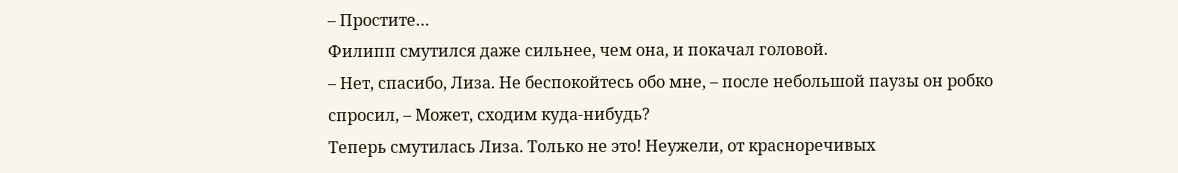– Простите…
Филипп смутился даже сильнее, чем она, и покачал головой.
– Нет, спасибо, Лиза. Не беспокойтесь обо мне, – после небольшой паузы он робко спросил, – Может, сходим куда-нибудь?
Теперь смутилась Лиза. Только не это! Неужели, от красноречивых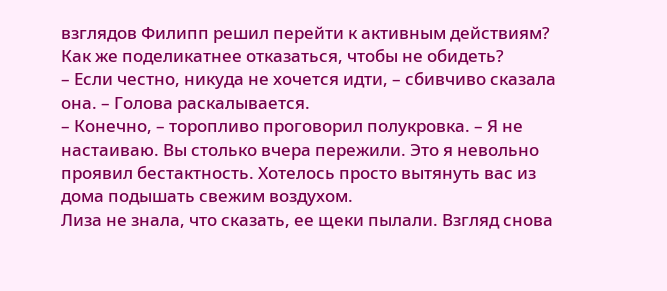взглядов Филипп решил перейти к активным действиям? Как же поделикатнее отказаться, чтобы не обидеть?
– Если честно, никуда не хочется идти, – сбивчиво сказала она. – Голова раскалывается.
– Конечно, – торопливо проговорил полукровка. – Я не настаиваю. Вы столько вчера пережили. Это я невольно проявил бестактность. Хотелось просто вытянуть вас из дома подышать свежим воздухом.
Лиза не знала, что сказать, ее щеки пылали. Взгляд снова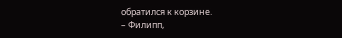обратился к корзине.
– Филипп,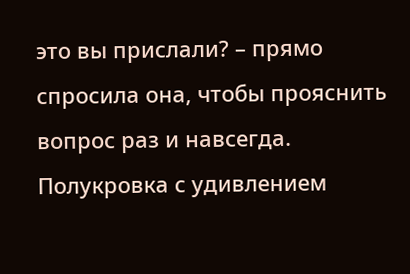это вы прислали? – прямо спросила она, чтобы прояснить вопрос раз и навсегда.
Полукровка с удивлением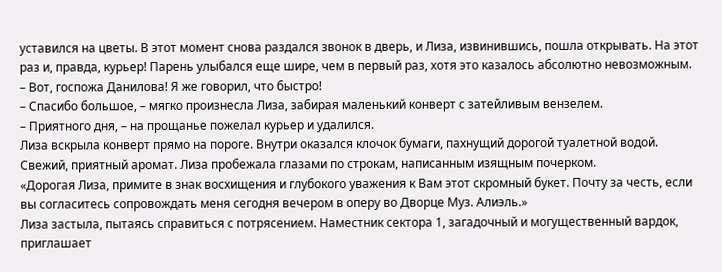уставился на цветы. В этот момент снова раздался звонок в дверь, и Лиза, извинившись, пошла открывать. На этот раз и, правда, курьер! Парень улыбался еще шире, чем в первый раз, хотя это казалось абсолютно невозможным.
– Вот, госпожа Данилова! Я же говорил, что быстро!
– Спасибо большое, – мягко произнесла Лиза, забирая маленький конверт с затейливым вензелем.
– Приятного дня, – на прощанье пожелал курьер и удалился.
Лиза вскрыла конверт прямо на пороге. Внутри оказался клочок бумаги, пахнущий дорогой туалетной водой. Свежий, приятный аромат. Лиза пробежала глазами по строкам, написанным изящным почерком.
«Дорогая Лиза, примите в знак восхищения и глубокого уважения к Вам этот скромный букет. Почту за честь, если вы согласитесь сопровождать меня сегодня вечером в оперу во Дворце Муз. Алиэль.»
Лиза застыла, пытаясь справиться с потрясением. Наместник сектора 1, загадочный и могущественный вардок, приглашает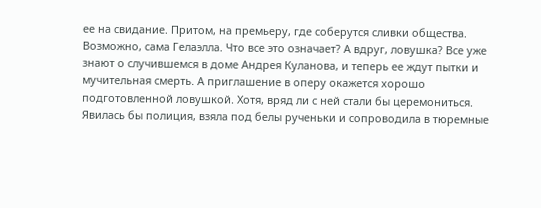ее на свидание. Притом, на премьеру, где соберутся сливки общества. Возможно, сама Гелаэлла. Что все это означает? А вдруг, ловушка? Все уже знают о случившемся в доме Андрея Куланова, и теперь ее ждут пытки и мучительная смерть. А приглашение в оперу окажется хорошо подготовленной ловушкой. Хотя, вряд ли с ней стали бы церемониться. Явилась бы полиция, взяла под белы рученьки и сопроводила в тюремные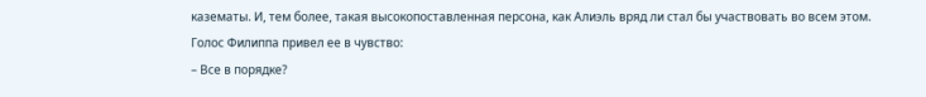казематы. И, тем более, такая высокопоставленная персона, как Алиэль вряд ли стал бы участвовать во всем этом.
Голос Филиппа привел ее в чувство:
– Все в порядке?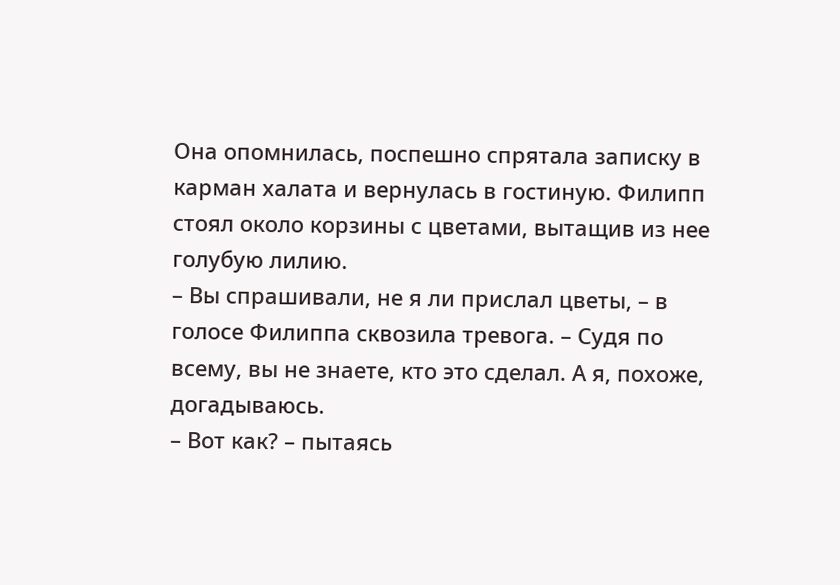Она опомнилась, поспешно спрятала записку в карман халата и вернулась в гостиную. Филипп стоял около корзины с цветами, вытащив из нее голубую лилию.
– Вы спрашивали, не я ли прислал цветы, – в голосе Филиппа сквозила тревога. – Судя по всему, вы не знаете, кто это сделал. А я, похоже, догадываюсь.
– Вот как? – пытаясь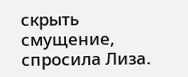скрыть смущение, спросила Лиза.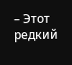– Этот редкий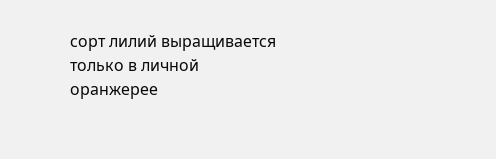сорт лилий выращивается только в личной оранжерее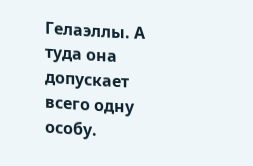Гелаэллы. А туда она допускает всего одну особу.